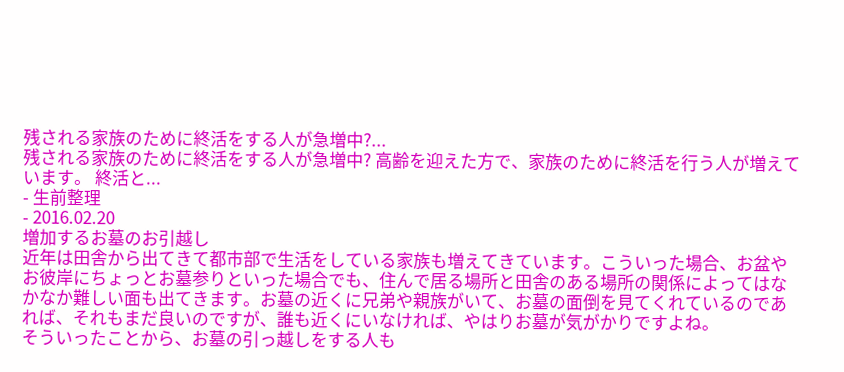残される家族のために終活をする人が急増中?...
残される家族のために終活をする人が急増中? 高齢を迎えた方で、家族のために終活を行う人が増えています。 終活と...
- 生前整理
- 2016.02.20
増加するお墓のお引越し
近年は田舎から出てきて都市部で生活をしている家族も増えてきています。こういった場合、お盆やお彼岸にちょっとお墓参りといった場合でも、住んで居る場所と田舎のある場所の関係によってはなかなか難しい面も出てきます。お墓の近くに兄弟や親族がいて、お墓の面倒を見てくれているのであれば、それもまだ良いのですが、誰も近くにいなければ、やはりお墓が気がかりですよね。
そういったことから、お墓の引っ越しをする人も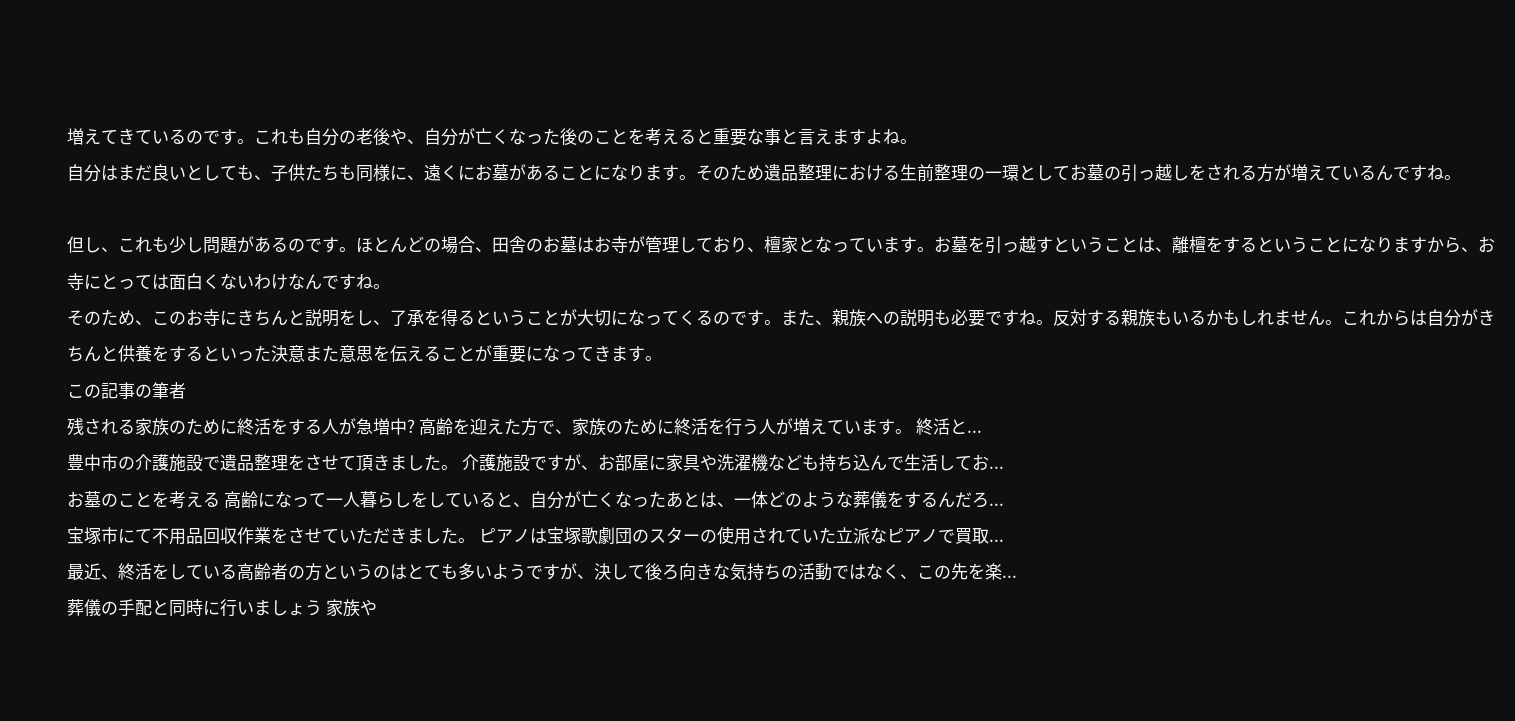増えてきているのです。これも自分の老後や、自分が亡くなった後のことを考えると重要な事と言えますよね。
自分はまだ良いとしても、子供たちも同様に、遠くにお墓があることになります。そのため遺品整理における生前整理の一環としてお墓の引っ越しをされる方が増えているんですね。

但し、これも少し問題があるのです。ほとんどの場合、田舎のお墓はお寺が管理しており、檀家となっています。お墓を引っ越すということは、離檀をするということになりますから、お寺にとっては面白くないわけなんですね。
そのため、このお寺にきちんと説明をし、了承を得るということが大切になってくるのです。また、親族への説明も必要ですね。反対する親族もいるかもしれません。これからは自分がきちんと供養をするといった決意また意思を伝えることが重要になってきます。
この記事の筆者
残される家族のために終活をする人が急増中? 高齢を迎えた方で、家族のために終活を行う人が増えています。 終活と...
豊中市の介護施設で遺品整理をさせて頂きました。 介護施設ですが、お部屋に家具や洗濯機なども持ち込んで生活してお...
お墓のことを考える 高齢になって一人暮らしをしていると、自分が亡くなったあとは、一体どのような葬儀をするんだろ...
宝塚市にて不用品回収作業をさせていただきました。 ピアノは宝塚歌劇団のスターの使用されていた立派なピアノで買取...
最近、終活をしている高齢者の方というのはとても多いようですが、決して後ろ向きな気持ちの活動ではなく、この先を楽...
葬儀の手配と同時に行いましょう 家族や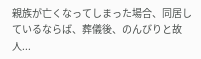親族が亡くなってしまった場合、同居しているならば、葬儀後、のんびりと故人...